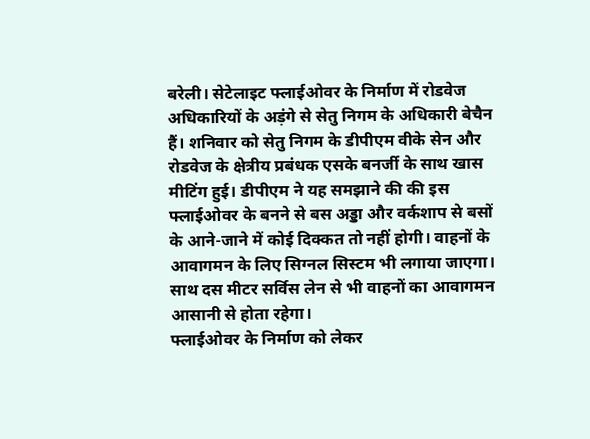बरेली। सेटेलाइट फ्लाईओवर के निर्माण में रोडवेज अधिकारियों के अड़ंगे से सेतु निगम के अधिकारी बेचैन हैं। शनिवार को सेतु निगम के डीपीएम वीके सेन और रोडवेज के क्षेत्रीय प्रबंधक एसके बनर्जी के साथ खास मीटिंग हुई। डीपीएम ने यह समझाने की की इस फ्लाईओवर के बनने से बस अड्डा और वर्कशाप से बसों के आने-जाने में कोई दिक्कत तो नहीं होगी। वाहनों के आवागमन के लिए सिग्नल सिस्टम भी लगाया जाएगा। साथ दस मीटर सर्विस लेन से भी वाहनों का आवागमन आसानी से होता रहेगा।
फ्लाईओवर के निर्माण को लेकर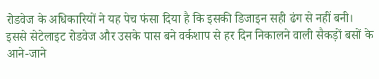रोडवेज के अधिकारियों ने यह पेच फंसा दिया है कि इसकी डिजाइन सही ढंग से नहीं बनी। इससे सेटेलाइट रोडवेज और उसके पास बने वर्कशाप से हर दिन निकालने वाली सैकड़ों बसों के आने-जाने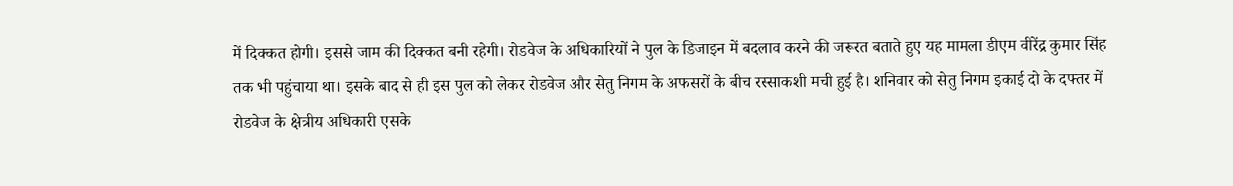में दिक्कत होगी। इससे जाम की दिक्कत बनी रहेगी। रोडवेज के अधिकारियों ने पुल के डिजाइन में बदलाव करने की जरूरत बताते हुए यह मामला डीएम वीरेंद्र कुमार सिंह तक भी पहुंचाया था। इसके बाद से ही इस पुल को लेकर रोडवेज और सेतु निगम के अफसरों के बीच रस्साकशी मची हुई है। शनिवार को सेतु निगम इकाई दो के दफ्तर में रोडवेज के क्षेत्रीय अधिकारी एसके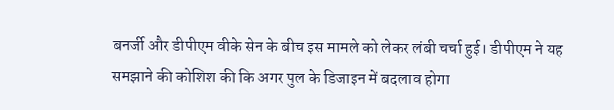बनर्जी और डीपीएम वीके सेन के बीच इस मामले को लेकर लंबी चर्चा हुई। डीपीएम ने यह समझाने की कोशिश की कि अगर पुल के डिजाइन में बदलाव होगा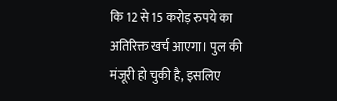कि 12 से 15 करोड़ रुपये का अतिरिक्त खर्च आएगा। पुल की मंजूरी हो चुकी है, इसलिए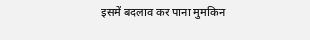इसमें बदलाव कर पाना मुमकिन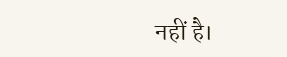नहीं है।